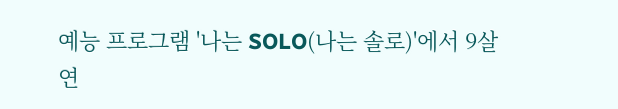예능 프로그램 '나는 SOLO(나는 솔로)'에서 9살 연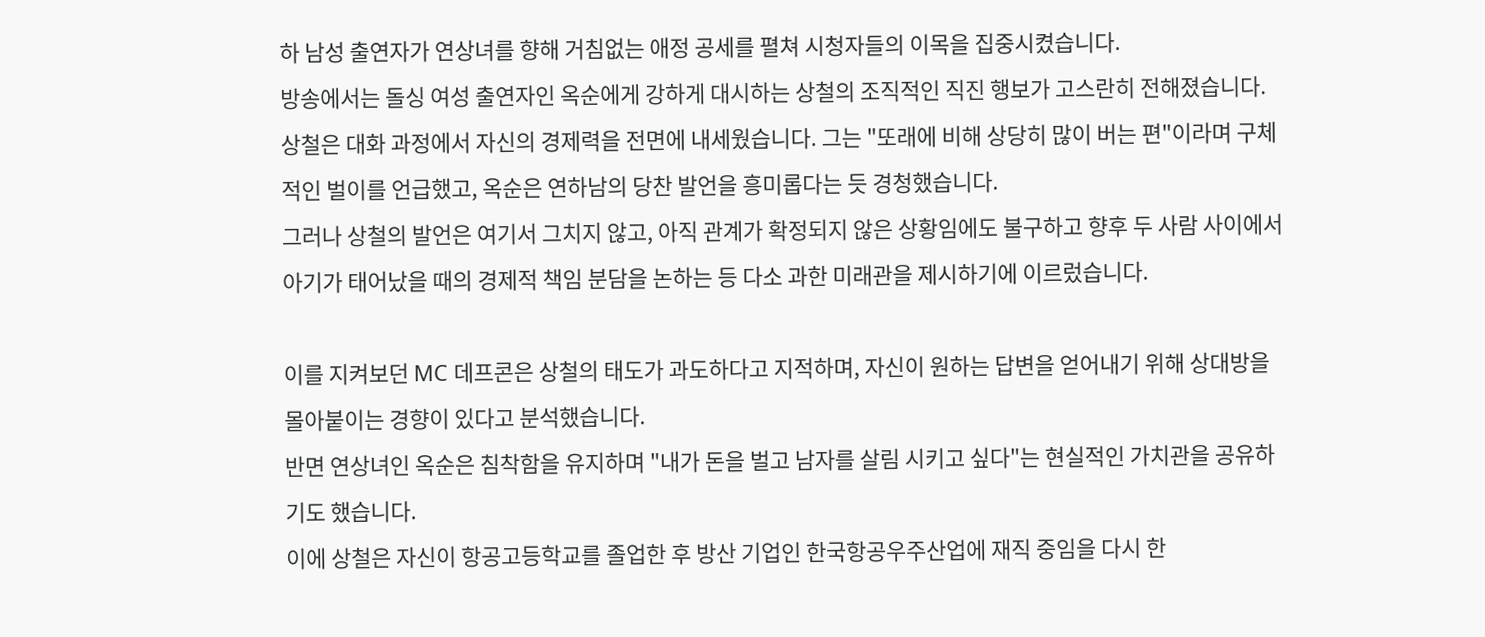하 남성 출연자가 연상녀를 향해 거침없는 애정 공세를 펼쳐 시청자들의 이목을 집중시켰습니다.
방송에서는 돌싱 여성 출연자인 옥순에게 강하게 대시하는 상철의 조직적인 직진 행보가 고스란히 전해졌습니다.
상철은 대화 과정에서 자신의 경제력을 전면에 내세웠습니다. 그는 "또래에 비해 상당히 많이 버는 편"이라며 구체적인 벌이를 언급했고, 옥순은 연하남의 당찬 발언을 흥미롭다는 듯 경청했습니다.
그러나 상철의 발언은 여기서 그치지 않고, 아직 관계가 확정되지 않은 상황임에도 불구하고 향후 두 사람 사이에서 아기가 태어났을 때의 경제적 책임 분담을 논하는 등 다소 과한 미래관을 제시하기에 이르렀습니다.

이를 지켜보던 MC 데프콘은 상철의 태도가 과도하다고 지적하며, 자신이 원하는 답변을 얻어내기 위해 상대방을 몰아붙이는 경향이 있다고 분석했습니다.
반면 연상녀인 옥순은 침착함을 유지하며 "내가 돈을 벌고 남자를 살림 시키고 싶다"는 현실적인 가치관을 공유하기도 했습니다.
이에 상철은 자신이 항공고등학교를 졸업한 후 방산 기업인 한국항공우주산업에 재직 중임을 다시 한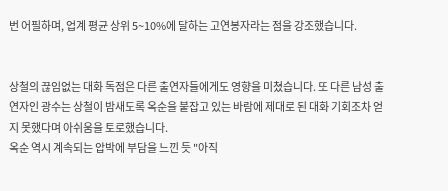번 어필하며, 업계 평균 상위 5~10%에 달하는 고연봉자라는 점을 강조했습니다.


상철의 끊임없는 대화 독점은 다른 출연자들에게도 영향을 미쳤습니다. 또 다른 남성 출연자인 광수는 상철이 밤새도록 옥순을 붙잡고 있는 바람에 제대로 된 대화 기회조차 얻지 못했다며 아쉬움을 토로했습니다.
옥순 역시 계속되는 압박에 부담을 느낀 듯 "아직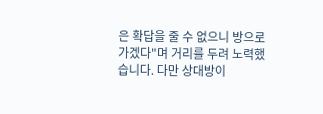은 확답을 줄 수 없으니 방으로 가겠다"며 거리를 두려 노력했습니다. 다만 상대방이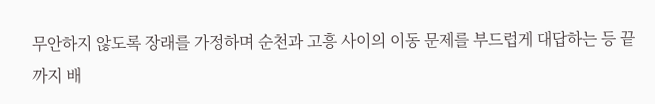무안하지 않도록 장래를 가정하며 순천과 고흥 사이의 이동 문제를 부드럽게 대답하는 등 끝까지 배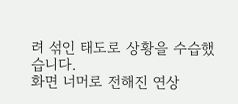려 섞인 태도로 상황을 수습했습니다.
화면 너머로 전해진 연상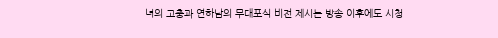녀의 고충과 연하남의 무대포식 비전 제시는 방송 이후에도 시청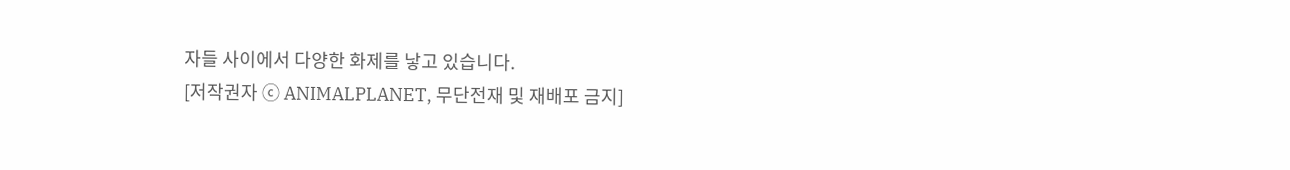자들 사이에서 다양한 화제를 낳고 있습니다.
[저작권자 ⓒ ANIMALPLANET, 무단전재 및 재배포 금지]